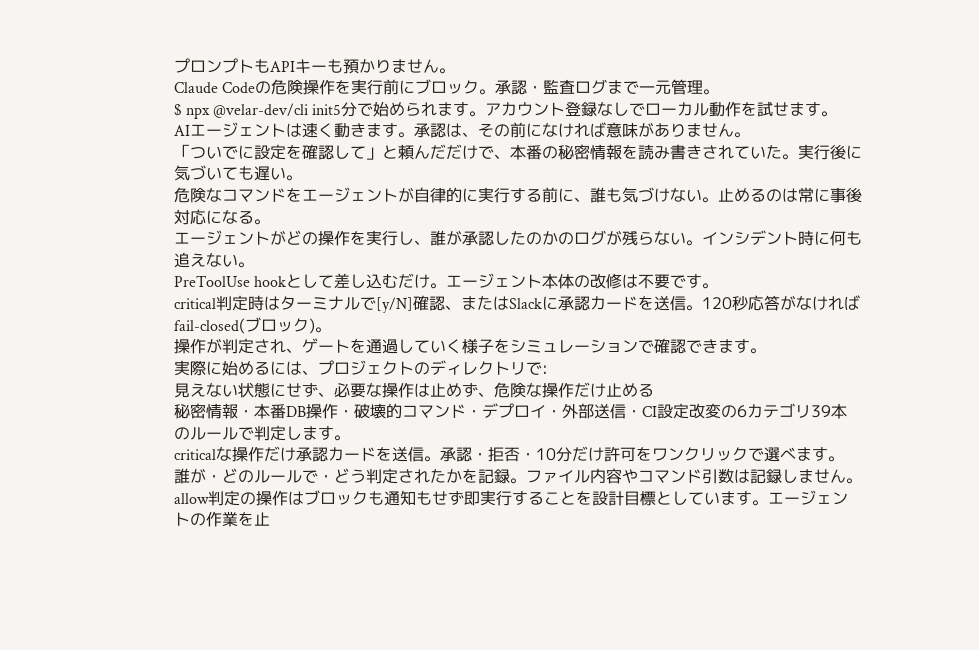プロンプトもAPIキーも預かりません。
Claude Codeの危険操作を実行前にブロック。承認・監査ログまで一元管理。
$ npx @velar-dev/cli init5分で始められます。アカウント登録なしでローカル動作を試せます。
AIエージェントは速く動きます。承認は、その前になければ意味がありません。
「ついでに設定を確認して」と頼んだだけで、本番の秘密情報を読み書きされていた。実行後に気づいても遅い。
危険なコマンドをエージェントが自律的に実行する前に、誰も気づけない。止めるのは常に事後対応になる。
エージェントがどの操作を実行し、誰が承認したのかのログが残らない。インシデント時に何も追えない。
PreToolUse hookとして差し込むだけ。エージェント本体の改修は不要です。
critical判定時はターミナルで[y/N]確認、またはSlackに承認カードを送信。120秒応答がなければfail-closed(ブロック)。
操作が判定され、ゲートを通過していく様子をシミュレーションで確認できます。
実際に始めるには、プロジェクトのディレクトリで:
見えない状態にせず、必要な操作は止めず、危険な操作だけ止める
秘密情報・本番DB操作・破壊的コマンド・デプロイ・外部送信・CI設定改変の6カテゴリ39本のルールで判定します。
criticalな操作だけ承認カードを送信。承認・拒否・10分だけ許可をワンクリックで選べます。
誰が・どのルールで・どう判定されたかを記録。ファイル内容やコマンド引数は記録しません。
allow判定の操作はブロックも通知もせず即実行することを設計目標としています。エージェントの作業を止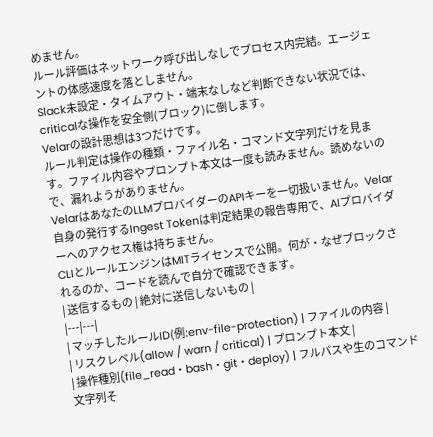めません。
ルール評価はネットワーク呼び出しなしでプロセス内完結。エージェントの体感速度を落としません。
Slack未設定・タイムアウト・端末なしなど判断できない状況では、criticalな操作を安全側(ブロック)に倒します。
Velarの設計思想は3つだけです。
ルール判定は操作の種類・ファイル名・コマンド文字列だけを見ます。ファイル内容やプロンプト本文は一度も読みません。読めないので、漏れようがありません。
VelarはあなたのLLMプロバイダーのAPIキーを一切扱いません。Velar自身の発行するIngest Tokenは判定結果の報告専用で、AIプロバイダーへのアクセス権は持ちません。
CLIとルールエンジンはMITライセンスで公開。何が・なぜブロックされるのか、コードを読んで自分で確認できます。
| 送信するもの | 絶対に送信しないもの |
|---|---|
| マッチしたルールID(例:env-file-protection) | ファイルの内容 |
| リスクレベル(allow / warn / critical) | プロンプト本文 |
| 操作種別(file_read・bash・git・deploy) | フルパスや生のコマンド文字列そ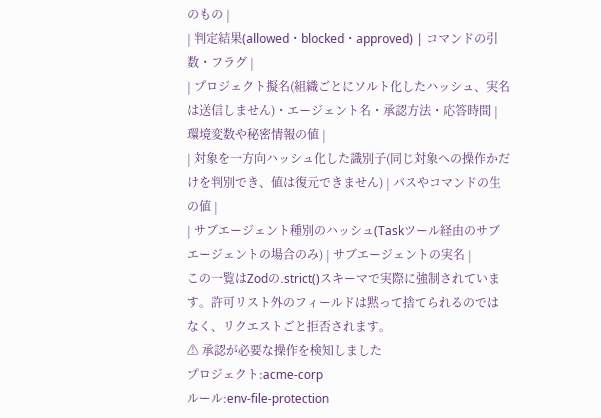のもの |
| 判定結果(allowed・blocked・approved) | コマンドの引数・フラグ |
| プロジェクト擬名(組織ごとにソルト化したハッシュ、実名は送信しません)・エージェント名・承認方法・応答時間 | 環境変数や秘密情報の値 |
| 対象を一方向ハッシュ化した識別子(同じ対象への操作かだけを判別でき、値は復元できません) | パスやコマンドの生の値 |
| サブエージェント種別のハッシュ(Taskツール経由のサブエージェントの場合のみ) | サブエージェントの実名 |
この一覧はZodの.strict()スキーマで実際に強制されています。許可リスト外のフィールドは黙って捨てられるのではなく、リクエストごと拒否されます。
⚠ 承認が必要な操作を検知しました
プロジェクト:acme-corp
ルール:env-file-protection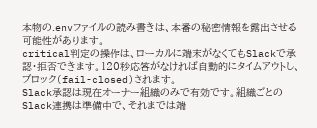本物の.envファイルの読み書きは、本番の秘密情報を露出させる可能性があります。
critical判定の操作は、ローカルに端末がなくてもSlackで承認・拒否できます。120秒応答がなければ自動的にタイムアウトし、ブロック(fail-closed)されます。
Slack承認は現在オーナー組織のみで有効です。組織ごとのSlack連携は準備中で、それまでは端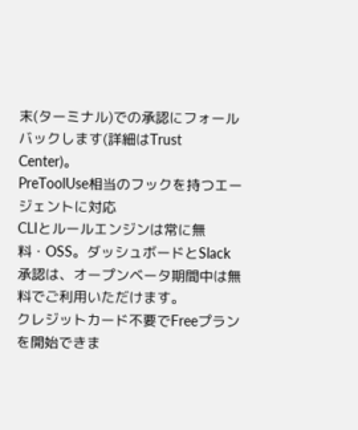末(ターミナル)での承認にフォールバックします(詳細はTrust Center)。
PreToolUse相当のフックを持つエージェントに対応
CLIとルールエンジンは常に無料・OSS。ダッシュボードとSlack承認は、オープンベータ期間中は無料でご利用いただけます。
クレジットカード不要でFreeプランを開始できま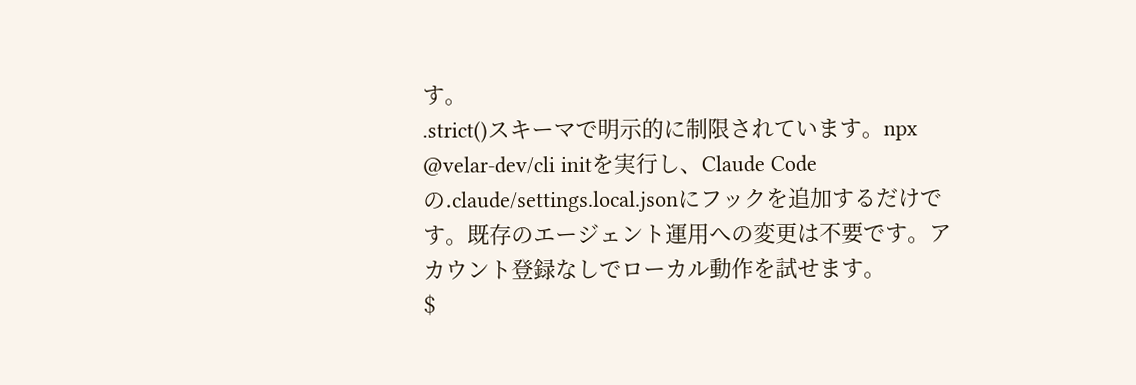す。
.strict()スキーマで明示的に制限されています。npx @velar-dev/cli initを実行し、Claude Codeの.claude/settings.local.jsonにフックを追加するだけです。既存のエージェント運用への変更は不要です。アカウント登録なしでローカル動作を試せます。
$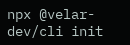npx @velar-dev/cli init